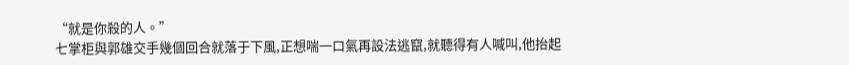“就是你殺的人。”
七掌柜與郭雄交手幾個回合就落于下風,正想喘一口氣再設法逃竄,就聽得有人喊叫,他抬起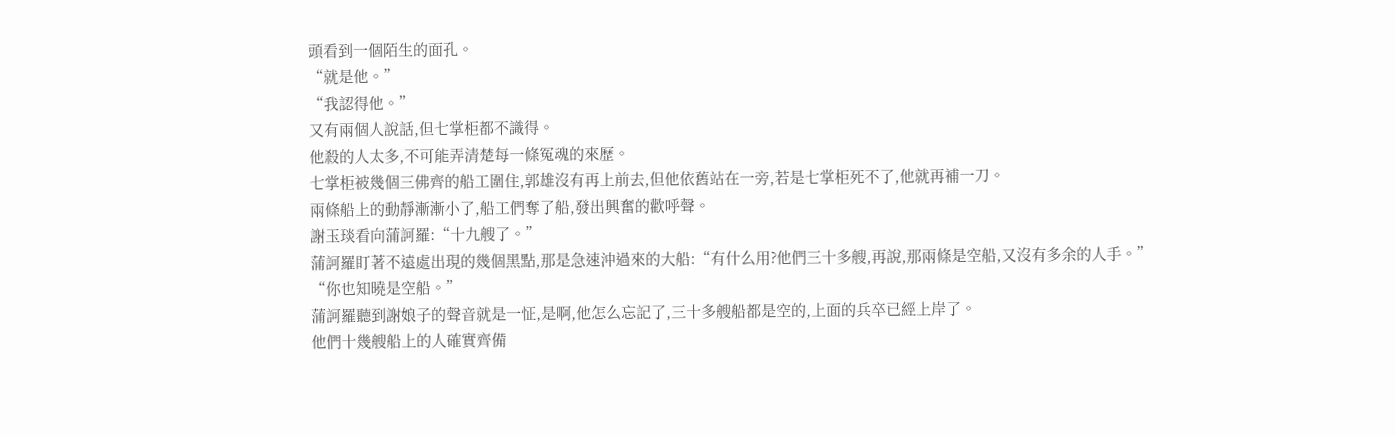頭看到一個陌生的面孔。
“就是他。”
“我認得他。”
又有兩個人說話,但七掌柜都不識得。
他殺的人太多,不可能弄清楚每一條冤魂的來歷。
七掌柜被幾個三佛齊的船工圍住,郭雄沒有再上前去,但他依舊站在一旁,若是七掌柜死不了,他就再補一刀。
兩條船上的動靜漸漸小了,船工們奪了船,發出興奮的歡呼聲。
謝玉琰看向蒲訶羅:“十九艘了。”
蒲訶羅盯著不遠處出現的幾個黑點,那是急速沖過來的大船:“有什么用?他們三十多艘,再說,那兩條是空船,又沒有多余的人手。”
“你也知曉是空船。”
蒲訶羅聽到謝娘子的聲音就是一怔,是啊,他怎么忘記了,三十多艘船都是空的,上面的兵卒已經上岸了。
他們十幾艘船上的人確實齊備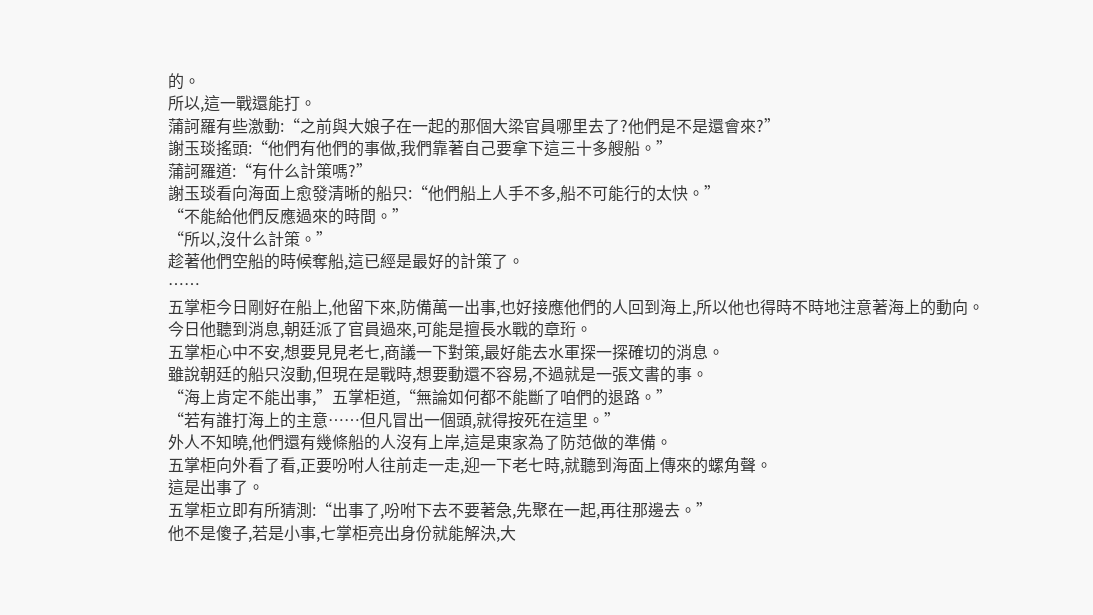的。
所以,這一戰還能打。
蒲訶羅有些激動:“之前與大娘子在一起的那個大梁官員哪里去了?他們是不是還會來?”
謝玉琰搖頭:“他們有他們的事做,我們靠著自己要拿下這三十多艘船。”
蒲訶羅道:“有什么計策嗎?”
謝玉琰看向海面上愈發清晰的船只:“他們船上人手不多,船不可能行的太快。”
“不能給他們反應過來的時間。”
“所以,沒什么計策。”
趁著他們空船的時候奪船,這已經是最好的計策了。
……
五掌柜今日剛好在船上,他留下來,防備萬一出事,也好接應他們的人回到海上,所以他也得時不時地注意著海上的動向。
今日他聽到消息,朝廷派了官員過來,可能是擅長水戰的章珩。
五掌柜心中不安,想要見見老七,商議一下對策,最好能去水軍探一探確切的消息。
雖說朝廷的船只沒動,但現在是戰時,想要動還不容易,不過就是一張文書的事。
“海上肯定不能出事,”五掌柜道,“無論如何都不能斷了咱們的退路。”
“若有誰打海上的主意……但凡冒出一個頭,就得按死在這里。”
外人不知曉,他們還有幾條船的人沒有上岸,這是東家為了防范做的準備。
五掌柜向外看了看,正要吩咐人往前走一走,迎一下老七時,就聽到海面上傳來的螺角聲。
這是出事了。
五掌柜立即有所猜測:“出事了,吩咐下去不要著急,先聚在一起,再往那邊去。”
他不是傻子,若是小事,七掌柜亮出身份就能解決,大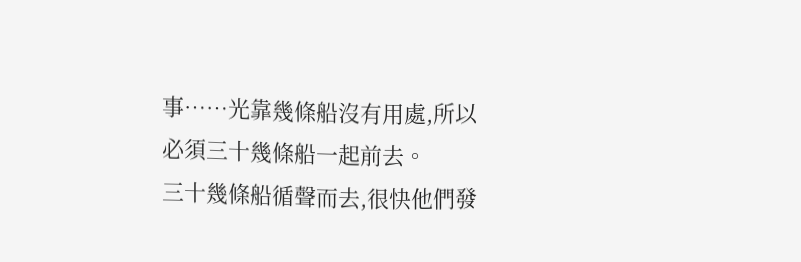事……光靠幾條船沒有用處,所以必須三十幾條船一起前去。
三十幾條船循聲而去,很快他們發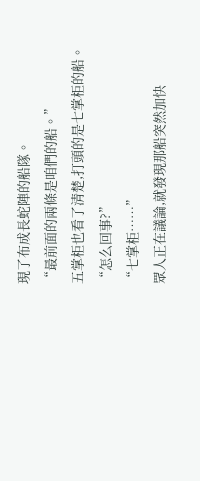現了布成長蛇陣的船隊。
“最前面的兩條是咱們的船。”
五掌柜也看了清楚,打頭的是七掌柜的船。
“怎么回事?”
“七掌柜……”
眾人正在議論,就發現那船突然加快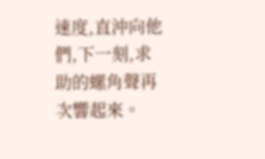速度,直沖向他們,下一刻,求助的螺角聲再次響起來。